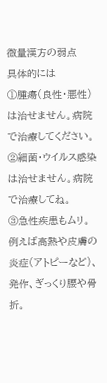微量漢方の弱点
具体的には
①腫瘍(良性・悪性)は治せません。病院で治療してください。
②細菌・ウイルス感染は治せません。病院で治療してね。
③急性疾患もムリ。例えば高熱や皮膚の炎症(アトピーなど)、発作、ぎっくり腰や骨折。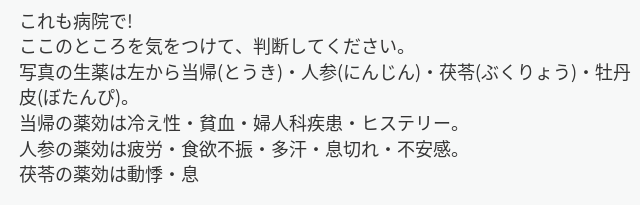これも病院で!
ここのところを気をつけて、判断してください。
写真の生薬は左から当帰(とうき)・人参(にんじん)・茯苓(ぶくりょう)・牡丹皮(ぼたんぴ)。
当帰の薬効は冷え性・貧血・婦人科疾患・ヒステリー。
人参の薬効は疲労・食欲不振・多汗・息切れ・不安感。
茯苓の薬効は動悸・息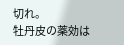切れ。
牡丹皮の薬効は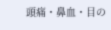頭痛・鼻血・目の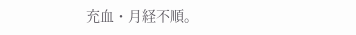充血・月経不順。